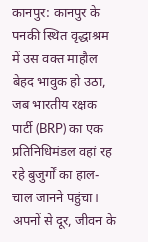कानपुर: कानपुर के पनकी स्थित वृद्धाश्रम में उस वक्त माहौल बेहद भावुक हो उठा, जब भारतीय रक्षक पार्टी (BRP) का एक प्रतिनिधिमंडल वहां रह रहे बुजुर्गों का हाल-चाल जानने पहुंचा। अपनों से दूर, जीवन के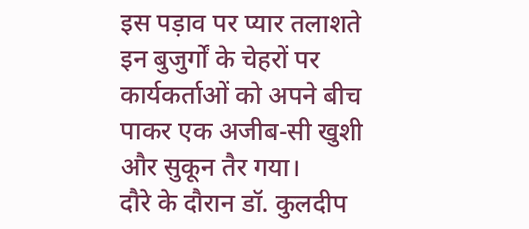इस पड़ाव पर प्यार तलाशते इन बुजुर्गों के चेहरों पर कार्यकर्ताओं को अपने बीच पाकर एक अजीब-सी खुशी और सुकून तैर गया।
दौरे के दौरान डॉ. कुलदीप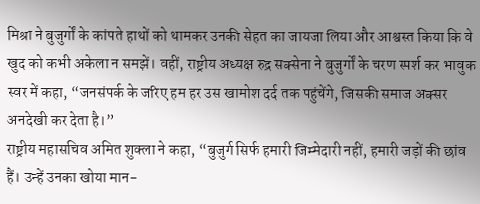मिश्रा ने बुजुर्गों के कांपते हाथों को थामकर उनकी सेहत का जायजा लिया और आश्वस्त किया कि वे खुद को कभी अकेला न समझें। वहीं, राष्ट्रीय अध्यक्ष रुद्र सक्सेना ने बुजुर्गों के चरण स्पर्श कर भावुक स्वर में कहा, “जनसंपर्क के जरिए हम हर उस खामोश दर्द तक पहुंचेंगे, जिसकी समाज अक्सर अनदेखी कर देता है।”
राष्ट्रीय महासचिव अमित शुक्ला ने कहा, “बुजुर्ग सिर्फ हमारी जिम्मेदारी नहीं, हमारी जड़ों की छांव हैं। उन्हें उनका खोया मान-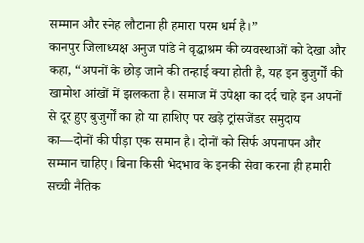सम्मान और स्नेह लौटाना ही हमारा परम धर्म है।”
कानपुर जिलाध्यक्ष अनुज पांडे ने वृद्धाश्रम की व्यवस्थाओं को देखा और कहा, “अपनों के छोड़ जाने की तन्हाई क्या होती है, यह इन बुजुर्गों की खामोश आंखों में झलकता है। समाज में उपेक्षा का दर्द चाहे इन अपनों से दूर हुए बुजुर्गों का हो या हाशिए पर खड़े ट्रांसजेंडर समुदाय का—दोनों की पीड़ा एक समान है। दोनों को सिर्फ अपनापन और सम्मान चाहिए। बिना किसी भेदभाव के इनकी सेवा करना ही हमारी सच्ची नैतिक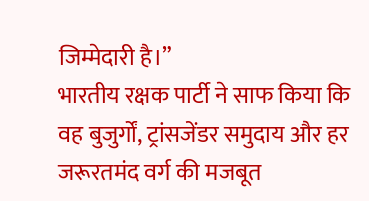जिम्मेदारी है।”
भारतीय रक्षक पार्टी ने साफ किया कि वह बुजुर्गों, ट्रांसजेंडर समुदाय और हर जरूरतमंद वर्ग की मजबूत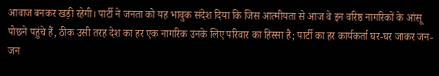आवाज बनकर खड़ी रहेगी। पार्टी ने जनता को यह भावुक संदेश दिया कि जिस आत्मीयता से आज वे इन वरिष्ठ नागरिकों के आंसू पोछने पहुंचे हैं, ठीक उसी तरह देश का हर एक नागरिक उनके लिए परिवार का हिस्सा है; पार्टी का हर कार्यकर्ता घर-घर जाकर जन-जन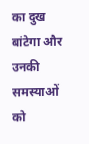का दुख बांटेगा और उनकी समस्याओं को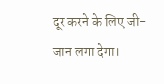दूर करने के लिए जी-जान लगा देगा।